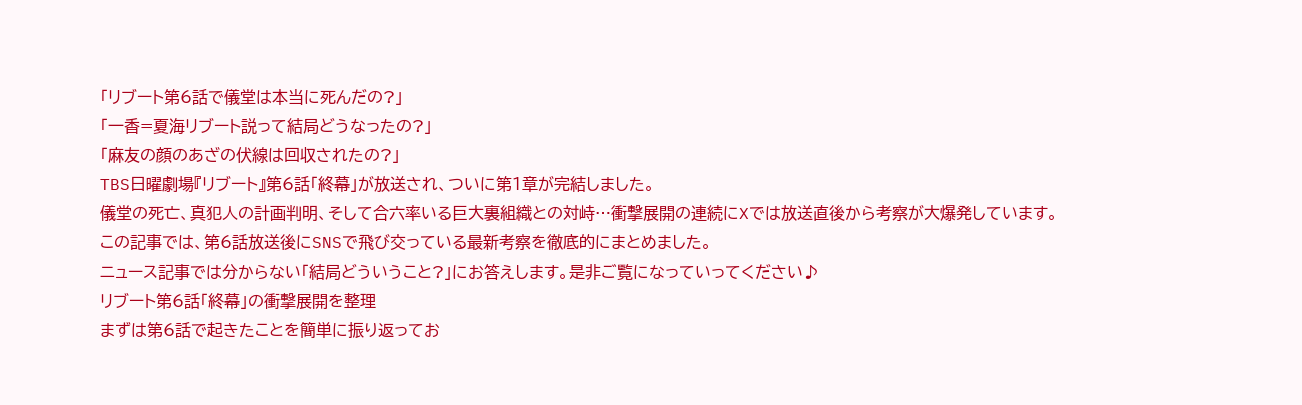「リブート第6話で儀堂は本当に死んだの?」
「一香=夏海リブート説って結局どうなったの?」
「麻友の顔のあざの伏線は回収されたの?」
TBS日曜劇場『リブート』第6話「終幕」が放送され、ついに第1章が完結しました。
儀堂の死亡、真犯人の計画判明、そして合六率いる巨大裏組織との対峙…衝撃展開の連続にXでは放送直後から考察が大爆発しています。
この記事では、第6話放送後にSNSで飛び交っている最新考察を徹底的にまとめました。
ニュース記事では分からない「結局どういうこと?」にお答えします。是非ご覧になっていってください♪
リブート第6話「終幕」の衝撃展開を整理
まずは第6話で起きたことを簡単に振り返ってお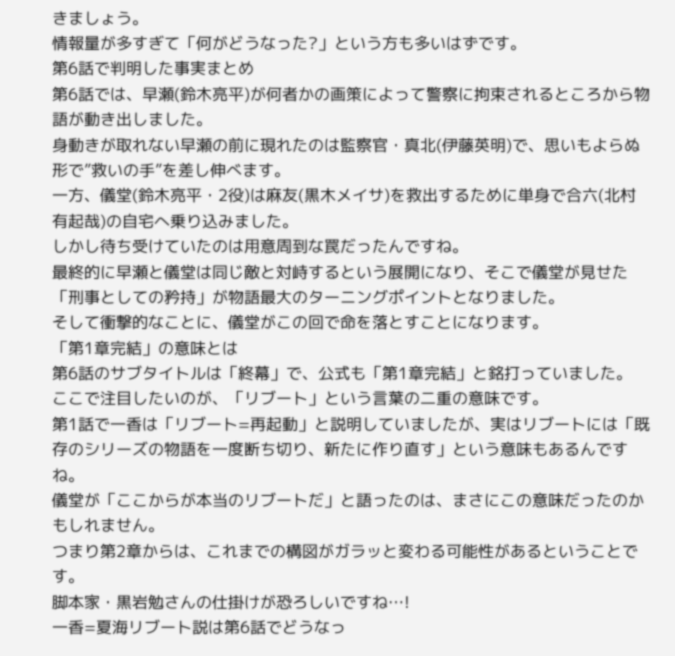きましょう。
情報量が多すぎて「何がどうなった?」という方も多いはずです。
第6話で判明した事実まとめ
第6話では、早瀬(鈴木亮平)が何者かの画策によって警察に拘束されるところから物語が動き出しました。
身動きが取れない早瀬の前に現れたのは監察官・真北(伊藤英明)で、思いもよらぬ形で”救いの手”を差し伸べます。
一方、儀堂(鈴木亮平・2役)は麻友(黒木メイサ)を救出するために単身で合六(北村有起哉)の自宅へ乗り込みました。
しかし待ち受けていたのは用意周到な罠だったんですね。
最終的に早瀬と儀堂は同じ敵と対峙するという展開になり、そこで儀堂が見せた「刑事としての矜持」が物語最大のターニングポイントとなりました。
そして衝撃的なことに、儀堂がこの回で命を落とすことになります。
「第1章完結」の意味とは
第6話のサブタイトルは「終幕」で、公式も「第1章完結」と銘打っていました。
ここで注目したいのが、「リブート」という言葉の二重の意味です。
第1話で一香は「リブート=再起動」と説明していましたが、実はリブートには「既存のシリーズの物語を一度断ち切り、新たに作り直す」という意味もあるんですね。
儀堂が「ここからが本当のリブートだ」と語ったのは、まさにこの意味だったのかもしれません。
つまり第2章からは、これまでの構図がガラッと変わる可能性があるということです。
脚本家・黒岩勉さんの仕掛けが恐ろしいですね…!
一香=夏海リブート説は第6話でどうなっ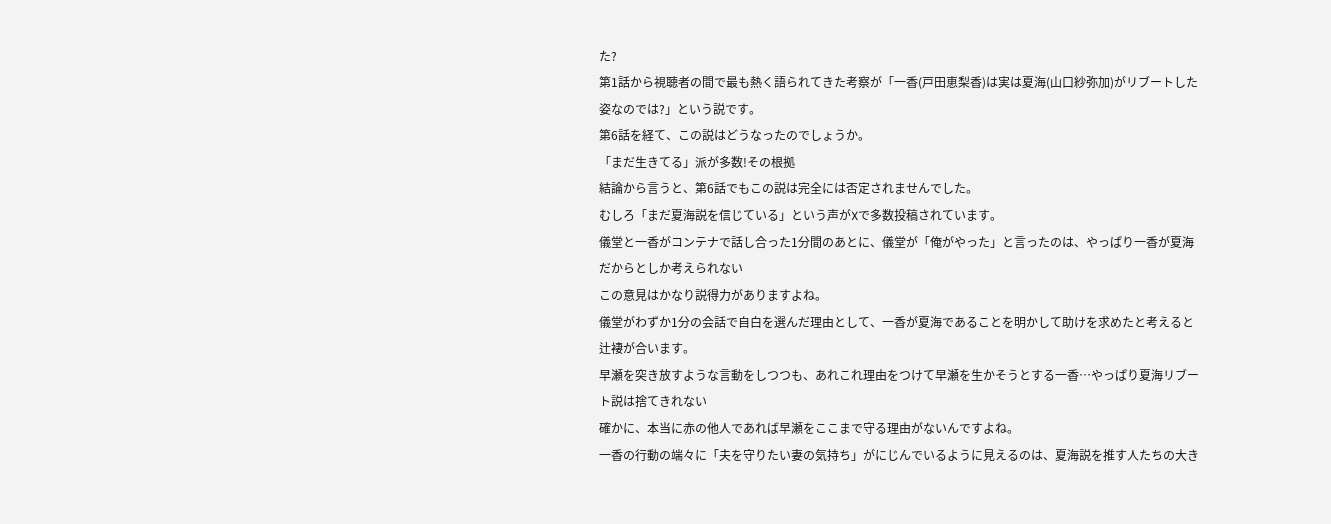た?
第1話から視聴者の間で最も熱く語られてきた考察が「一香(戸田恵梨香)は実は夏海(山口紗弥加)がリブートした姿なのでは?」という説です。
第6話を経て、この説はどうなったのでしょうか。
「まだ生きてる」派が多数!その根拠
結論から言うと、第6話でもこの説は完全には否定されませんでした。
むしろ「まだ夏海説を信じている」という声がXで多数投稿されています。
儀堂と一香がコンテナで話し合った1分間のあとに、儀堂が「俺がやった」と言ったのは、やっぱり一香が夏海だからとしか考えられない
この意見はかなり説得力がありますよね。
儀堂がわずか1分の会話で自白を選んだ理由として、一香が夏海であることを明かして助けを求めたと考えると辻褄が合います。
早瀬を突き放すような言動をしつつも、あれこれ理由をつけて早瀬を生かそうとする一香…やっぱり夏海リブート説は捨てきれない
確かに、本当に赤の他人であれば早瀬をここまで守る理由がないんですよね。
一香の行動の端々に「夫を守りたい妻の気持ち」がにじんでいるように見えるのは、夏海説を推す人たちの大き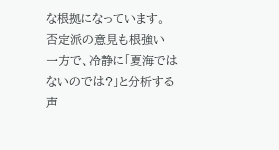な根拠になっています。
否定派の意見も根強い
一方で、冷静に「夏海ではないのでは?」と分析する声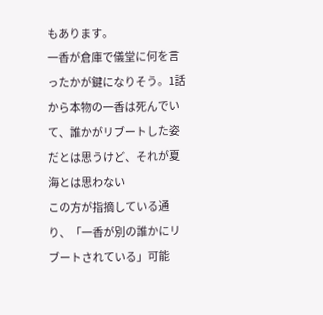もあります。
一香が倉庫で儀堂に何を言ったかが鍵になりそう。1話から本物の一香は死んでいて、誰かがリブートした姿だとは思うけど、それが夏海とは思わない
この方が指摘している通り、「一香が別の誰かにリブートされている」可能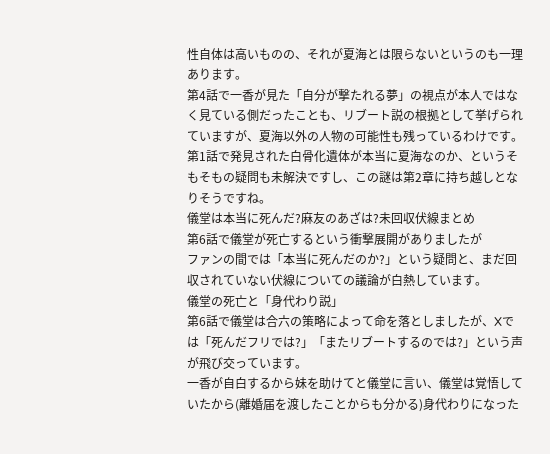性自体は高いものの、それが夏海とは限らないというのも一理あります。
第4話で一香が見た「自分が撃たれる夢」の視点が本人ではなく見ている側だったことも、リブート説の根拠として挙げられていますが、夏海以外の人物の可能性も残っているわけです。
第1話で発見された白骨化遺体が本当に夏海なのか、というそもそもの疑問も未解決ですし、この謎は第2章に持ち越しとなりそうですね。
儀堂は本当に死んだ?麻友のあざは?未回収伏線まとめ
第6話で儀堂が死亡するという衝撃展開がありましたが
ファンの間では「本当に死んだのか?」という疑問と、まだ回収されていない伏線についての議論が白熱しています。
儀堂の死亡と「身代わり説」
第6話で儀堂は合六の策略によって命を落としましたが、Xでは「死んだフリでは?」「またリブートするのでは?」という声が飛び交っています。
一香が自白するから妹を助けてと儀堂に言い、儀堂は覚悟していたから(離婚届を渡したことからも分かる)身代わりになった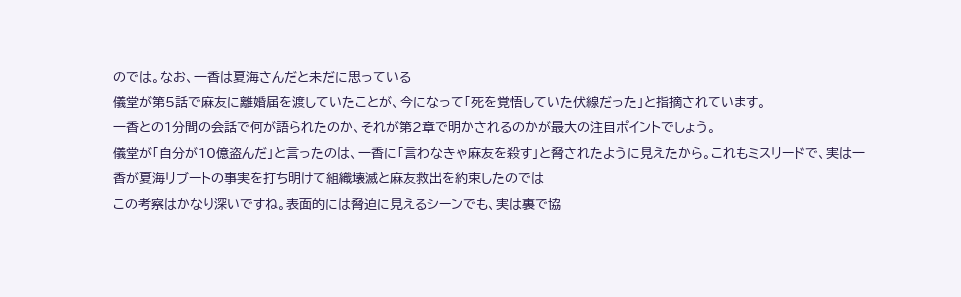のでは。なお、一香は夏海さんだと未だに思っている
儀堂が第5話で麻友に離婚届を渡していたことが、今になって「死を覚悟していた伏線だった」と指摘されています。
一香との1分間の会話で何が語られたのか、それが第2章で明かされるのかが最大の注目ポイントでしょう。
儀堂が「自分が10億盗んだ」と言ったのは、一香に「言わなきゃ麻友を殺す」と脅されたように見えたから。これもミスリードで、実は一香が夏海リブートの事実を打ち明けて組織壊滅と麻友救出を約束したのでは
この考察はかなり深いですね。表面的には脅迫に見えるシーンでも、実は裏で協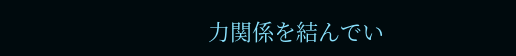力関係を結んでい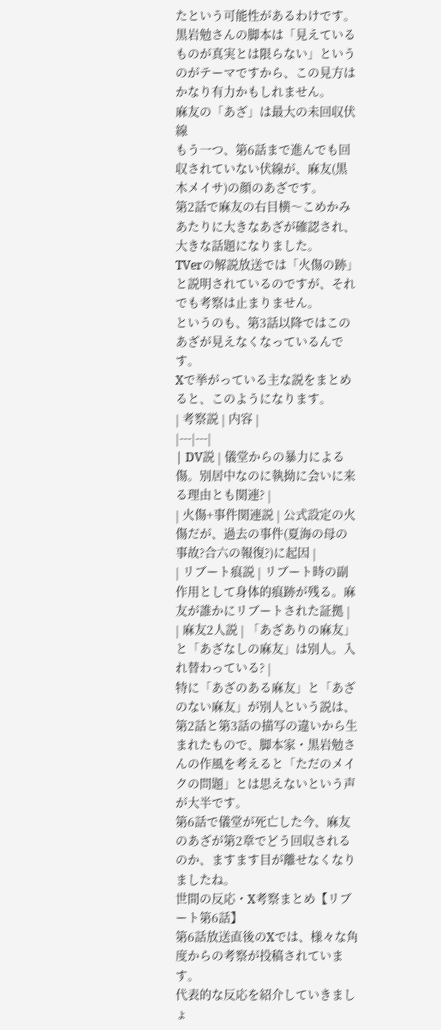たという可能性があるわけです。
黒岩勉さんの脚本は「見えているものが真実とは限らない」というのがテーマですから、この見方はかなり有力かもしれません。
麻友の「あざ」は最大の未回収伏線
もう一つ、第6話まで進んでも回収されていない伏線が、麻友(黒木メイサ)の顔のあざです。
第2話で麻友の右目横〜こめかみあたりに大きなあざが確認され、大きな話題になりました。
TVerの解説放送では「火傷の跡」と説明されているのですが、それでも考察は止まりません。
というのも、第3話以降ではこのあざが見えなくなっているんです。
Xで挙がっている主な説をまとめると、このようになります。
| 考察説 | 内容 |
|---|---|
| DV説 | 儀堂からの暴力による傷。別居中なのに執拗に会いに来る理由とも関連? |
| 火傷+事件関連説 | 公式設定の火傷だが、過去の事件(夏海の母の事故?合六の報復?)に起因 |
| リブート痕説 | リブート時の副作用として身体的痕跡が残る。麻友が誰かにリブートされた証拠 |
| 麻友2人説 | 「あざありの麻友」と「あざなしの麻友」は別人。入れ替わっている? |
特に「あざのある麻友」と「あざのない麻友」が別人という説は、第2話と第3話の描写の違いから生まれたもので、脚本家・黒岩勉さんの作風を考えると「ただのメイクの問題」とは思えないという声が大半です。
第6話で儀堂が死亡した今、麻友のあざが第2章でどう回収されるのか、ますます目が離せなくなりましたね。
世間の反応・X考察まとめ【リブート第6話】
第6話放送直後のXでは、様々な角度からの考察が投稿されています。
代表的な反応を紹介していきましょ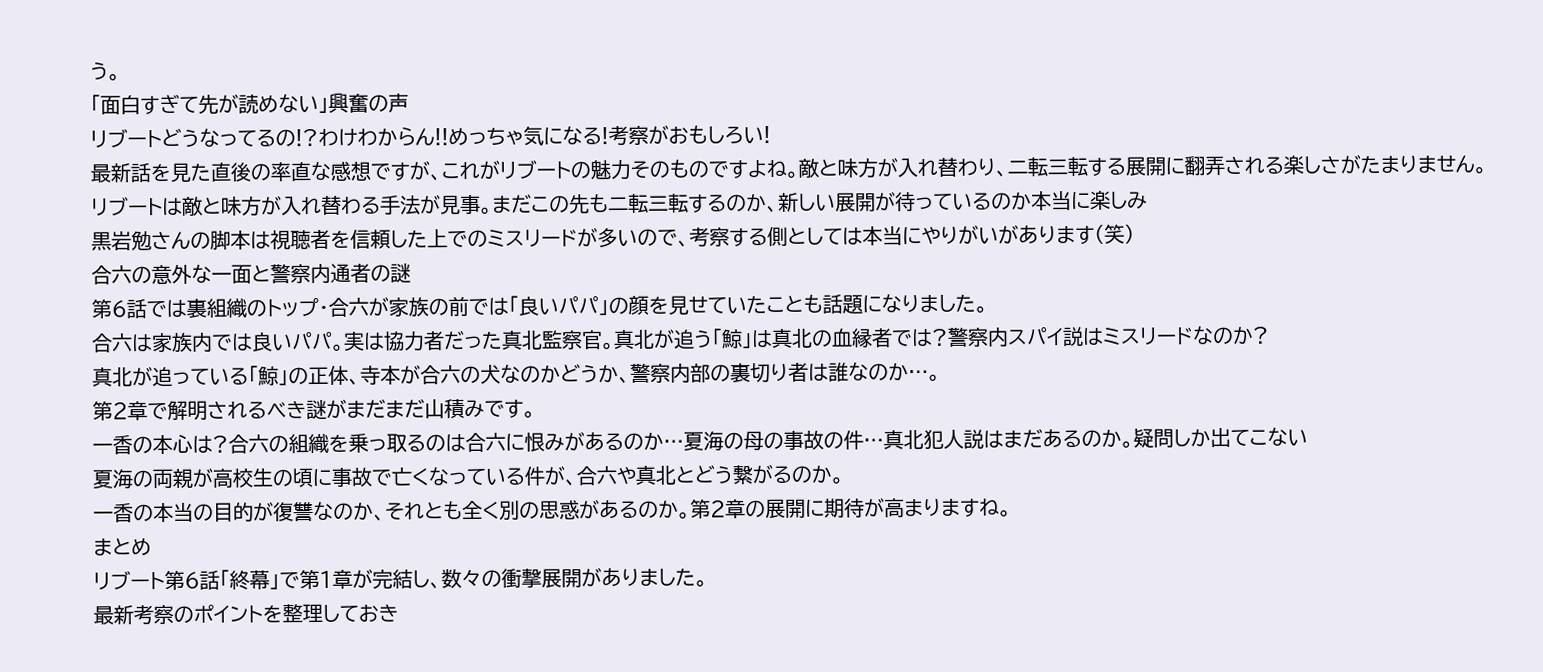う。
「面白すぎて先が読めない」興奮の声
リブートどうなってるの!?わけわからん!!めっちゃ気になる!考察がおもしろい!
最新話を見た直後の率直な感想ですが、これがリブートの魅力そのものですよね。敵と味方が入れ替わり、二転三転する展開に翻弄される楽しさがたまりません。
リブートは敵と味方が入れ替わる手法が見事。まだこの先も二転三転するのか、新しい展開が待っているのか本当に楽しみ
黒岩勉さんの脚本は視聴者を信頼した上でのミスリードが多いので、考察する側としては本当にやりがいがあります(笑)
合六の意外な一面と警察内通者の謎
第6話では裏組織のトップ・合六が家族の前では「良いパパ」の顔を見せていたことも話題になりました。
合六は家族内では良いパパ。実は協力者だった真北監察官。真北が追う「鯨」は真北の血縁者では?警察内スパイ説はミスリードなのか?
真北が追っている「鯨」の正体、寺本が合六の犬なのかどうか、警察内部の裏切り者は誰なのか…。
第2章で解明されるべき謎がまだまだ山積みです。
一香の本心は?合六の組織を乗っ取るのは合六に恨みがあるのか…夏海の母の事故の件…真北犯人説はまだあるのか。疑問しか出てこない
夏海の両親が高校生の頃に事故で亡くなっている件が、合六や真北とどう繋がるのか。
一香の本当の目的が復讐なのか、それとも全く別の思惑があるのか。第2章の展開に期待が高まりますね。
まとめ
リブート第6話「終幕」で第1章が完結し、数々の衝撃展開がありました。
最新考察のポイントを整理しておき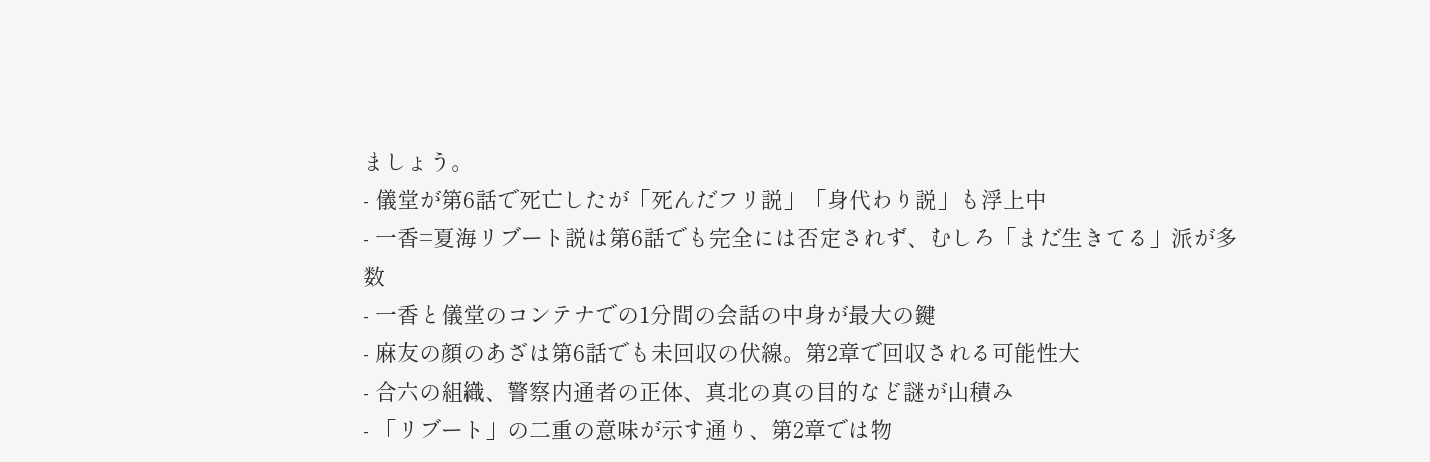ましょう。
- 儀堂が第6話で死亡したが「死んだフリ説」「身代わり説」も浮上中
- 一香=夏海リブート説は第6話でも完全には否定されず、むしろ「まだ生きてる」派が多数
- 一香と儀堂のコンテナでの1分間の会話の中身が最大の鍵
- 麻友の顔のあざは第6話でも未回収の伏線。第2章で回収される可能性大
- 合六の組織、警察内通者の正体、真北の真の目的など謎が山積み
- 「リブート」の二重の意味が示す通り、第2章では物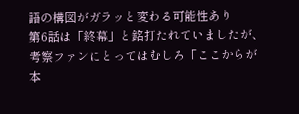語の構図がガラッと変わる可能性あり
第6話は「終幕」と銘打たれていましたが、考察ファンにとってはむしろ「ここからが本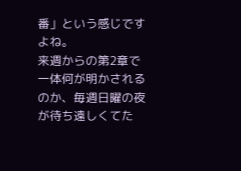番」という感じですよね。
来週からの第2章で一体何が明かされるのか、毎週日曜の夜が待ち遠しくてた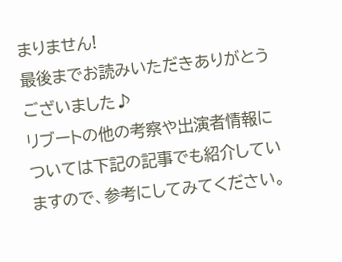まりません!
最後までお読みいただきありがとうございました♪
リブートの他の考察や出演者情報については下記の記事でも紹介していますので、参考にしてみてください。